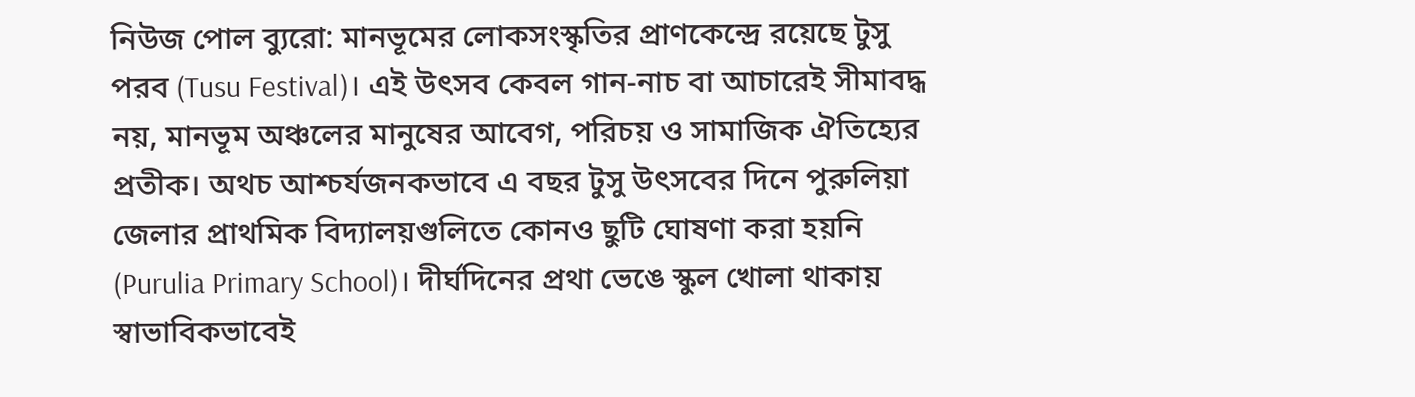নিউজ পোল ব্যুরো: মানভূমের লোকসংস্কৃতির প্রাণকেন্দ্রে রয়েছে টুসু পরব (Tusu Festival)। এই উৎসব কেবল গান-নাচ বা আচারেই সীমাবদ্ধ নয়, মানভূম অঞ্চলের মানুষের আবেগ, পরিচয় ও সামাজিক ঐতিহ্যের প্রতীক। অথচ আশ্চর্যজনকভাবে এ বছর টুসু উৎসবের দিনে পুরুলিয়া জেলার প্রাথমিক বিদ্যালয়গুলিতে কোনও ছুটি ঘোষণা করা হয়নি (Purulia Primary School)। দীর্ঘদিনের প্রথা ভেঙে স্কুল খোলা থাকায় স্বাভাবিকভাবেই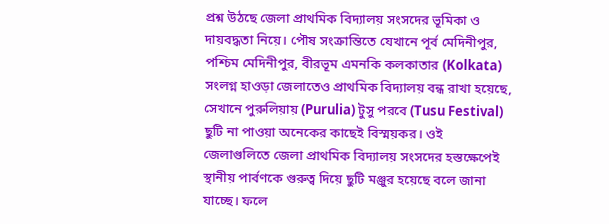প্রশ্ন উঠছে জেলা প্রাথমিক বিদ্যালয় সংসদের ভূমিকা ও দায়বদ্ধতা নিয়ে। পৌষ সংক্রান্তিতে যেখানে পূর্ব মেদিনীপুর, পশ্চিম মেদিনীপুর, বীরভূম এমনকি কলকাতার (Kolkata) সংলগ্ন হাওড়া জেলাতেও প্রাথমিক বিদ্যালয় বন্ধ রাখা হয়েছে, সেখানে পুরুলিয়ায় (Purulia) টুসু পরবে (Tusu Festival) ছুটি না পাওয়া অনেকের কাছেই বিস্ময়কর। ওই জেলাগুলিতে জেলা প্রাথমিক বিদ্যালয় সংসদের হস্তক্ষেপেই স্থানীয় পার্বণকে গুরুত্ব দিয়ে ছুটি মঞ্জুর হয়েছে বলে জানা যাচ্ছে। ফলে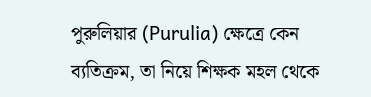পুরুলিয়ার (Purulia) ক্ষেত্রে কেন ব্যতিক্রম, তা নিয়ে শিক্ষক মহল থেকে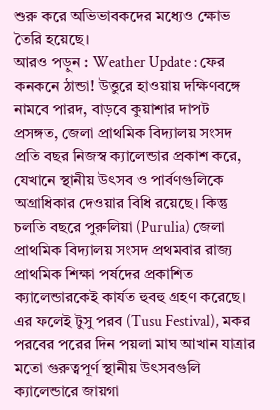শুরু করে অভিভাবকদের মধ্যেও ক্ষোভ তৈরি হয়েছে।
আরও পড়ুন : Weather Update : ফের কনকনে ঠান্ডা! উত্তুরে হাওয়ায় দক্ষিণবঙ্গে নামবে পারদ, বাড়বে কুয়াশার দাপট
প্রসঙ্গত, জেলা প্রাথমিক বিদ্যালয় সংসদ প্রতি বছর নিজস্ব ক্যালেন্ডার প্রকাশ করে, যেখানে স্থানীয় উৎসব ও পার্বণগুলিকে অগ্রাধিকার দেওয়ার বিধি রয়েছে। কিন্তু চলতি বছরে পুরুলিয়া (Purulia) জেলা প্রাথমিক বিদ্যালয় সংসদ প্রথমবার রাজ্য প্রাথমিক শিক্ষা পর্ষদের প্রকাশিত ক্যালেন্ডারকেই কার্যত হুবহু গ্রহণ করেছে। এর ফলেই টুসু পরব (Tusu Festival), মকর পরবের পরের দিন পয়লা মাঘ আখান যাত্রার মতো গুরুত্বপূর্ণ স্থানীয় উৎসবগুলি ক্যালেন্ডারে জায়গা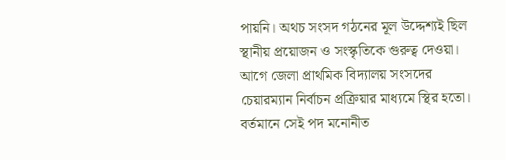পায়নি। অথচ সংসদ গঠনের মূল উদ্দেশ্যই ছিল স্থানীয় প্রয়োজন ও সংস্কৃতিকে গুরুত্ব দেওয়া। আগে জেলা প্রাথমিক বিদ্যালয় সংসদের চেয়ারম্যান নির্বাচন প্রক্রিয়ার মাধ্যমে স্থির হতো। বর্তমানে সেই পদ মনোনীত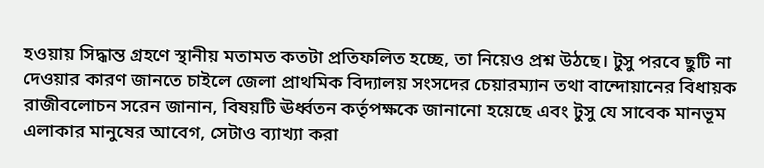হওয়ায় সিদ্ধান্ত গ্রহণে স্থানীয় মতামত কতটা প্রতিফলিত হচ্ছে, তা নিয়েও প্রশ্ন উঠছে। টুসু পরবে ছুটি না দেওয়ার কারণ জানতে চাইলে জেলা প্রাথমিক বিদ্যালয় সংসদের চেয়ারম্যান তথা বান্দোয়ানের বিধায়ক রাজীবলোচন সরেন জানান, বিষয়টি ঊর্ধ্বতন কর্তৃপক্ষকে জানানো হয়েছে এবং টুসু যে সাবেক মানভূম এলাকার মানুষের আবেগ, সেটাও ব্যাখ্যা করা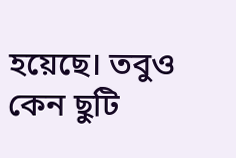হয়েছে। তবুও কেন ছুটি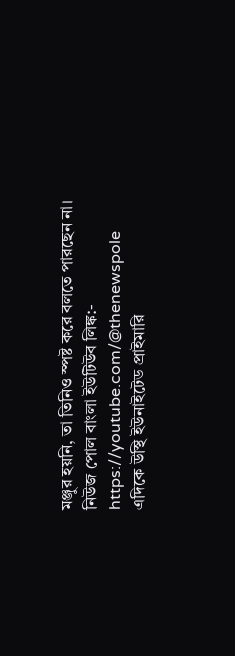মঞ্জুর হয়নি, তা তিনিও স্পষ্ট করে বলতে পারছেন না।
নিউজ পোল বাংলা ইউটিউব লিঙ্ক:- https://youtube.com/@thenewspole
এদিকে উস্থি ইউনাইটেড প্রাইমারি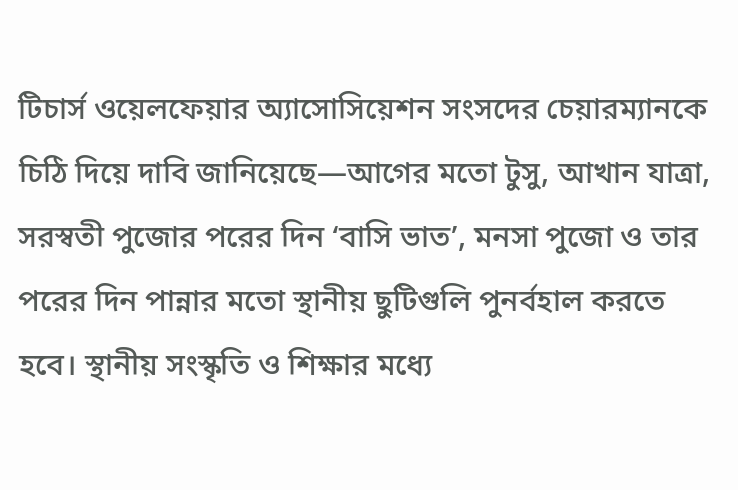টিচার্স ওয়েলফেয়ার অ্যাসোসিয়েশন সংসদের চেয়ারম্যানকে চিঠি দিয়ে দাবি জানিয়েছে—আগের মতো টুসু, আখান যাত্রা, সরস্বতী পুজোর পরের দিন ‘বাসি ভাত’, মনসা পুজো ও তার পরের দিন পান্নার মতো স্থানীয় ছুটিগুলি পুনর্বহাল করতে হবে। স্থানীয় সংস্কৃতি ও শিক্ষার মধ্যে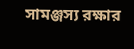সামঞ্জস্য রক্ষার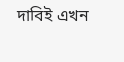দাবিই এখন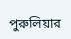পুরুলিয়ার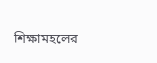শিক্ষামহলের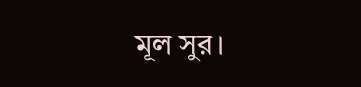মূল সুর।